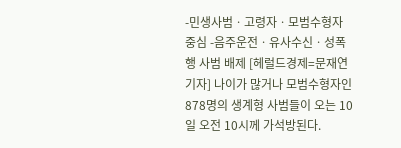-민생사범ㆍ고령자ㆍ모범수형자 중심 -음주운전ㆍ유사수신ㆍ성폭행 사범 배제 [헤럴드경제=문재연 기자] 나이가 많거나 모범수형자인 878명의 생계형 사범들이 오는 10일 오전 10시께 가석방된다.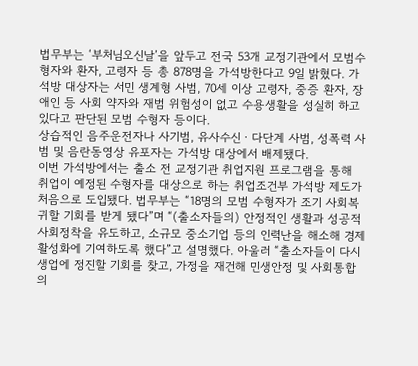법무부는 ‘부처님오신날’을 앞두고 전국 53개 교정기관에서 모범수형자와 환자, 고령자 등 총 878명을 가석방한다고 9일 밝혔다. 가석방 대상자는 서민 생계형 사범, 70세 이상 고령자, 중증 환자, 장애인 등 사회 약자와 재범 위험성이 없고 수용생활을 성실히 하고 있다고 판단된 모범 수형자 등이다.
상습적인 음주운전자나 사기범, 유사수신ㆍ다단계 사범, 성폭력 사범 및 음란동영상 유포자는 가석방 대상에서 배제됐다.
이번 가석방에서는 출소 전 교정기관 취업지원 프로그램을 통해 취업이 예정된 수형자를 대상으로 하는 취업조건부 가석방 제도가 처음으로 도입됐다. 법무부는 “18명의 모범 수형자가 조기 사회복귀할 기회를 받게 됐다”며 “(출소자들의) 안정적인 생활과 성공적 사회정착을 유도하고, 소규모 중소기업 등의 인력난을 해소해 경제활성화에 기여하도록 했다”고 설명했다. 아울러 “출소자들이 다시 생업에 정진할 기회를 찾고, 가정을 재건해 민생안정 및 사회통합의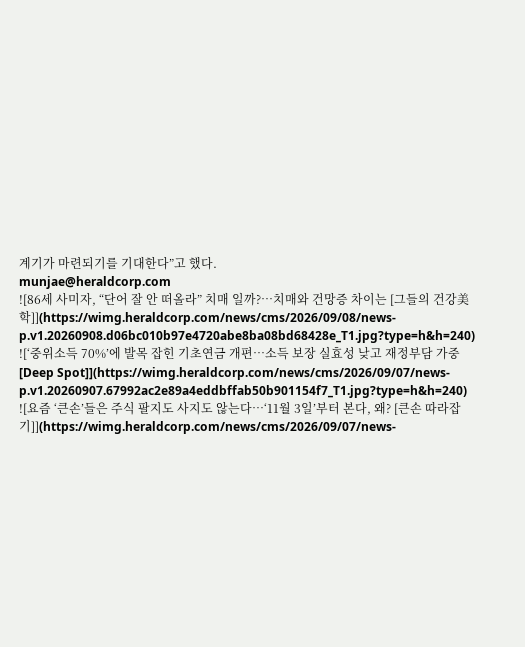계기가 마련되기를 기대한다”고 했다.
munjae@heraldcorp.com
![86세 사미자, “단어 잘 안 떠올라” 치매 일까?…치매와 건망증 차이는 [그들의 건강美학]](https://wimg.heraldcorp.com/news/cms/2026/09/08/news-p.v1.20260908.d06bc010b97e4720abe8ba08bd68428e_T1.jpg?type=h&h=240)
![‘중위소득 70%’에 발목 잡힌 기초연금 개편…소득 보장 실효성 낮고 재정부담 가중[Deep Spot]](https://wimg.heraldcorp.com/news/cms/2026/09/07/news-p.v1.20260907.67992ac2e89a4eddbffab50b901154f7_T1.jpg?type=h&h=240)
![요즘 ‘큰손’들은 주식 팔지도 사지도 않는다…‘11월 3일’부터 본다, 왜? [큰손 따라잡기]](https://wimg.heraldcorp.com/news/cms/2026/09/07/news-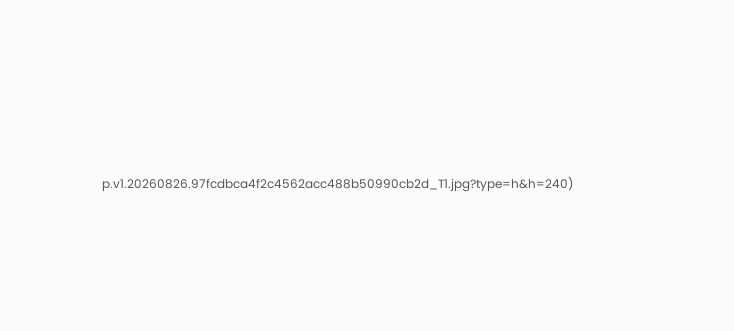p.v1.20260826.97fcdbca4f2c4562acc488b50990cb2d_T1.jpg?type=h&h=240)